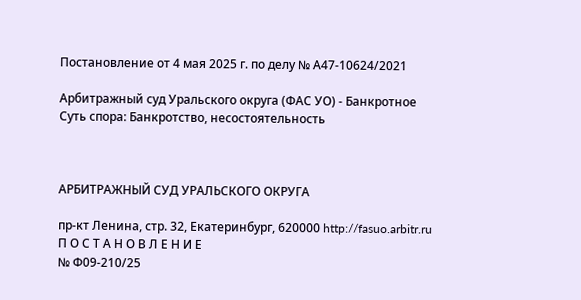Постановление от 4 мая 2025 г. по делу № А47-10624/2021

Арбитражный суд Уральского округа (ФАС УО) - Банкротное
Суть спора: Банкротство, несостоятельность



АРБИТРАЖНЫЙ СУД УРАЛЬСКОГО ОКРУГА

пр-кт Ленина, стр. 32, Екатеринбург, 620000 http://fasuo.arbitr.ru
П О С Т А Н О В Л Е Н И Е
№ Ф09-210/25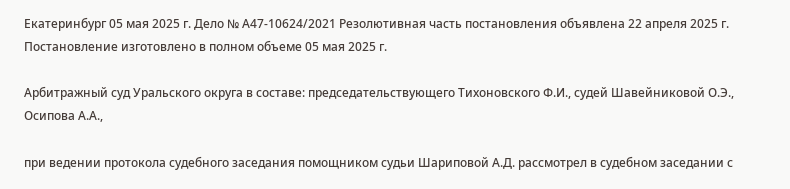Екатеринбург 05 мая 2025 г. Дело № А47-10624/2021 Резолютивная часть постановления объявлена 22 апреля 2025 г. Постановление изготовлено в полном объеме 05 мая 2025 г.

Арбитражный суд Уральского округа в составе: председательствующего Тихоновского Ф.И., судей Шавейниковой О.Э., Осипова А.А.,

при ведении протокола судебного заседания помощником судьи Шариповой А.Д. рассмотрел в судебном заседании с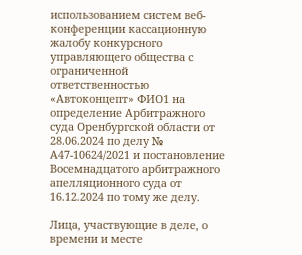использованием систем веб-конференции кассационную жалобу конкурсного управляющего общества с ограниченной ответственностью «Автоконцепт» ФИО1 на определение Арбитражного суда Оренбургской области от 28.06.2024 по делу № А47-10624/2021 и постановление Восемнадцатого арбитражного апелляционного суда от 16.12.2024 по тому же делу.

Лица, участвующие в деле, о времени и месте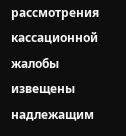рассмотрения кассационной жалобы извещены надлежащим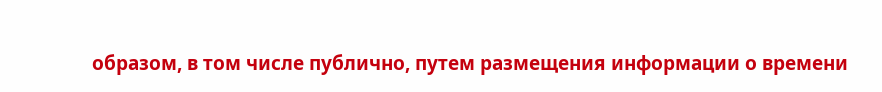образом, в том числе публично, путем размещения информации о времени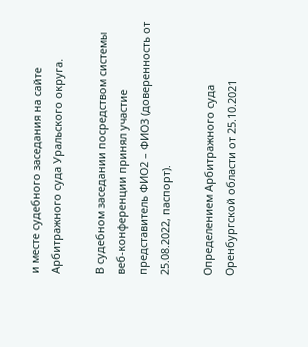и месте судебного заседания на сайте Арбитражного суда Уральского округа.

В судебном заседании посредством системы веб-конференции принял участие представитель ФИО2 – ФИО3 (доверенность от 25.08.2022, паспорт).

Определением Арбитражного суда Оренбургской области от 25.10.2021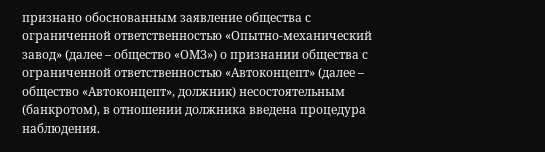признано обоснованным заявление общества с ограниченной ответственностью «Опытно-механический завод» (далее – общество «ОМЗ») о признании общества с ограниченной ответственностью «Автоконцепт» (далее – общество «Автоконцепт», должник) несостоятельным (банкротом), в отношении должника введена процедура наблюдения.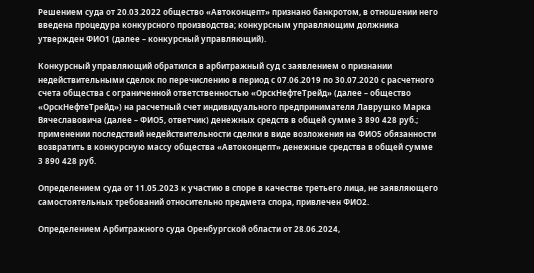Решением суда от 20.03.2022 общество «Автоконцепт» признано банкротом, в отношении него введена процедура конкурсного производства; конкурсным управляющим должника утвержден ФИО1 (далее – конкурсный управляющий).

Конкурсный управляющий обратился в арбитражный суд с заявлением о признании недействительными сделок по перечислению в период с 07.06.2019 по 30.07.2020 с расчетного счета общества с ограниченной ответственностью «ОрскНефтеТрейд» (далее – общество «ОрскНефтеТрейд») на расчетный счет индивидуального предпринимателя Лаврушко Марка Вячеславовича (далее – ФИО5, ответчик) денежных средств в общей сумме 3 890 428 руб.; применении последствий недействительности сделки в виде возложения на ФИО5 обязанности возвратить в конкурсную массу общества «Автоконцепт» денежные средства в общей сумме 3 890 428 руб.

Определением суда от 11.05.2023 к участию в споре в качестве третьего лица, не заявляющего самостоятельных требований относительно предмета спора, привлечен ФИО2.

Определением Арбитражного суда Оренбургской области от 28.06.2024,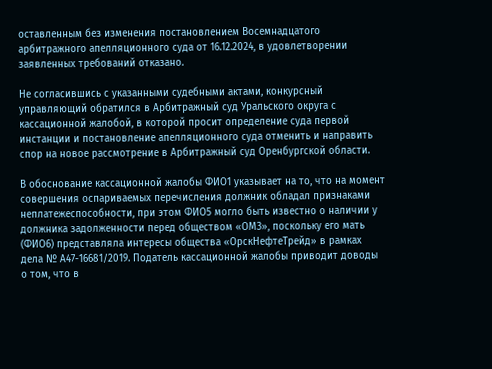оставленным без изменения постановлением Восемнадцатого арбитражного апелляционного суда от 16.12.2024, в удовлетворении заявленных требований отказано.

Не согласившись с указанными судебными актами, конкурсный управляющий обратился в Арбитражный суд Уральского округа с кассационной жалобой, в которой просит определение суда первой инстанции и постановление апелляционного суда отменить и направить спор на новое рассмотрение в Арбитражный суд Оренбургской области.

В обоснование кассационной жалобы ФИО1 указывает на то, что на момент совершения оспариваемых перечисления должник обладал признаками неплатежеспособности, при этом ФИО5 могло быть известно о наличии у должника задолженности перед обществом «ОМЗ», поскольку его мать (ФИО6) представляла интересы общества «ОрскНефтеТрейд» в рамках дела № А47-16681/2019. Податель кассационной жалобы приводит доводы о том, что в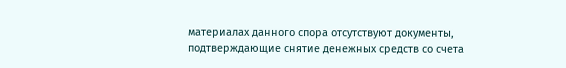материалах данного спора отсутствуют документы, подтверждающие снятие денежных средств со счета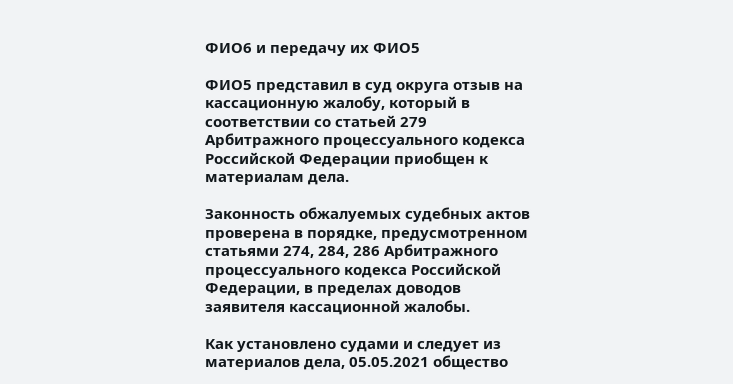ФИО6 и передачу их ФИО5

ФИО5 представил в суд округа отзыв на кассационную жалобу, который в соответствии со статьей 279 Арбитражного процессуального кодекса Российской Федерации приобщен к материалам дела.

Законность обжалуемых судебных актов проверена в порядке, предусмотренном статьями 274, 284, 286 Арбитражного процессуального кодекса Российской Федерации, в пределах доводов заявителя кассационной жалобы.

Как установлено судами и следует из материалов дела, 05.05.2021 общество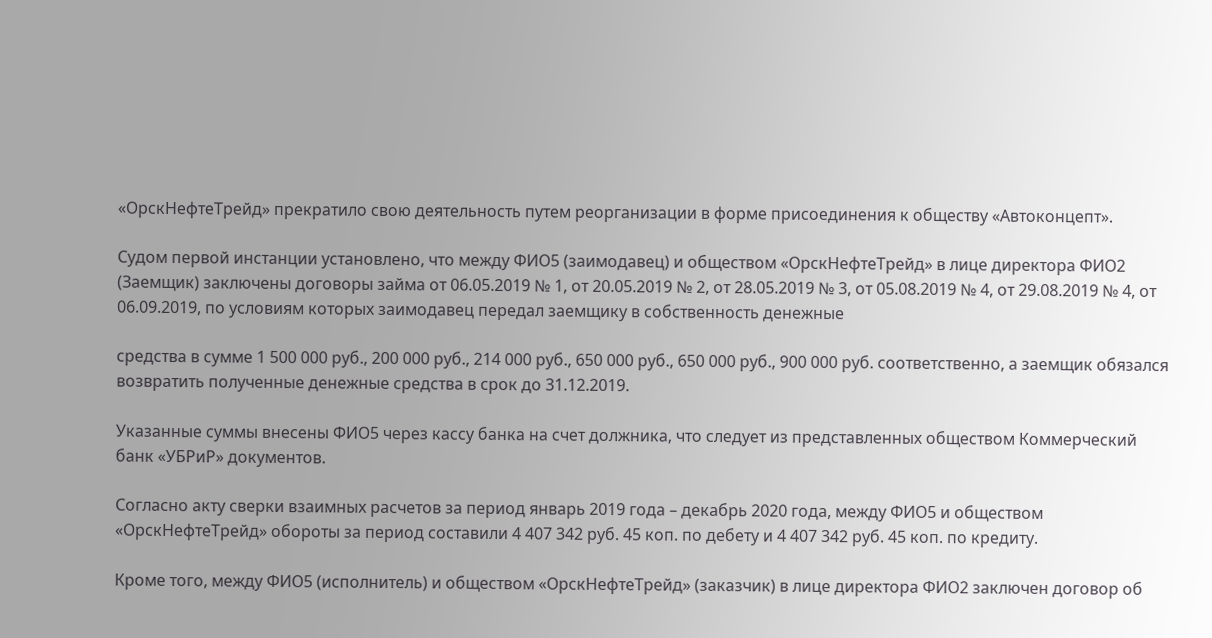«ОрскНефтеТрейд» прекратило свою деятельность путем реорганизации в форме присоединения к обществу «Автоконцепт».

Судом первой инстанции установлено, что между ФИО5 (заимодавец) и обществом «ОрскНефтеТрейд» в лице директора ФИО2 (Заемщик) заключены договоры займа от 06.05.2019 № 1, от 20.05.2019 № 2, от 28.05.2019 № 3, от 05.08.2019 № 4, от 29.08.2019 № 4, от 06.09.2019, по условиям которых заимодавец передал заемщику в собственность денежные

средства в сумме 1 500 000 руб., 200 000 руб., 214 000 руб., 650 000 руб., 650 000 руб., 900 000 руб. соответственно, а заемщик обязался возвратить полученные денежные средства в срок до 31.12.2019.

Указанные суммы внесены ФИО5 через кассу банка на счет должника, что следует из представленных обществом Коммерческий банк «УБРиР» документов.

Согласно акту сверки взаимных расчетов за период январь 2019 года – декабрь 2020 года, между ФИО5 и обществом «ОрскНефтеТрейд» обороты за период составили 4 407 342 руб. 45 коп. по дебету и 4 407 342 руб. 45 коп. по кредиту.

Кроме того, между ФИО5 (исполнитель) и обществом «ОрскНефтеТрейд» (заказчик) в лице директора ФИО2 заключен договор об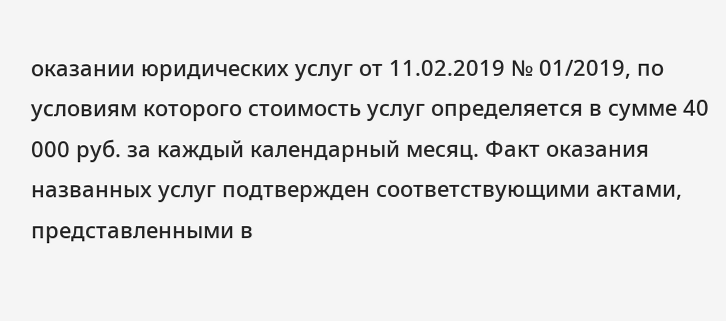оказании юридических услуг от 11.02.2019 № 01/2019, по условиям которого стоимость услуг определяется в сумме 40 000 руб. за каждый календарный месяц. Факт оказания названных услуг подтвержден соответствующими актами, представленными в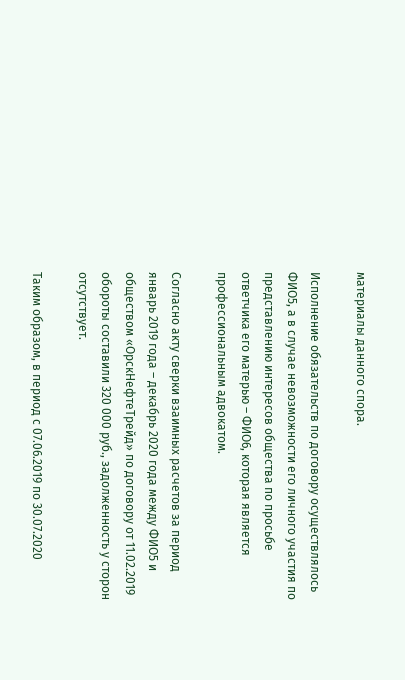материалы данного спора.

Исполнение обязательств по договору осуществлялось ФИО5, а в случае невозможности его личного участия по представлению интересов общества по просьбе ответчика его матерью – ФИО6, которая является профессиональным адвокатом.

Согласно акту сверки взаимных расчетов за период январь 2019 года – декабрь 2020 года между ФИО5 и обществом «ОрскНефтеТрейд» по договору от 11.02.2019 обороты составили 320 000 руб., задолженность у сторон отсутствует.

Таким образом, в период с 07.06.2019 по 30.07.2020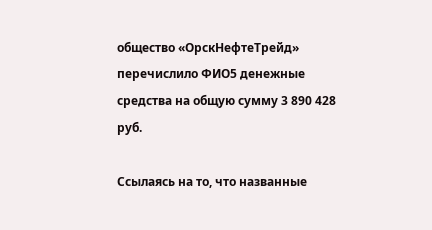общество «ОрскНефтеТрейд» перечислило ФИО5 денежные средства на общую сумму 3 890 428 руб.

Ссылаясь на то, что названные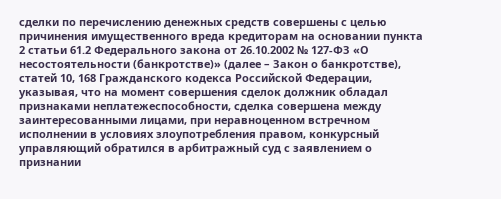сделки по перечислению денежных средств совершены с целью причинения имущественного вреда кредиторам на основании пункта 2 статьи 61.2 Федерального закона от 26.10.2002 № 127-ФЗ «О несостоятельности (банкротстве)» (далее – Закон о банкротстве), статей 10, 168 Гражданского кодекса Российской Федерации, указывая, что на момент совершения сделок должник обладал признаками неплатежеспособности, сделка совершена между заинтересованными лицами, при неравноценном встречном исполнении в условиях злоупотребления правом, конкурсный управляющий обратился в арбитражный суд с заявлением о признании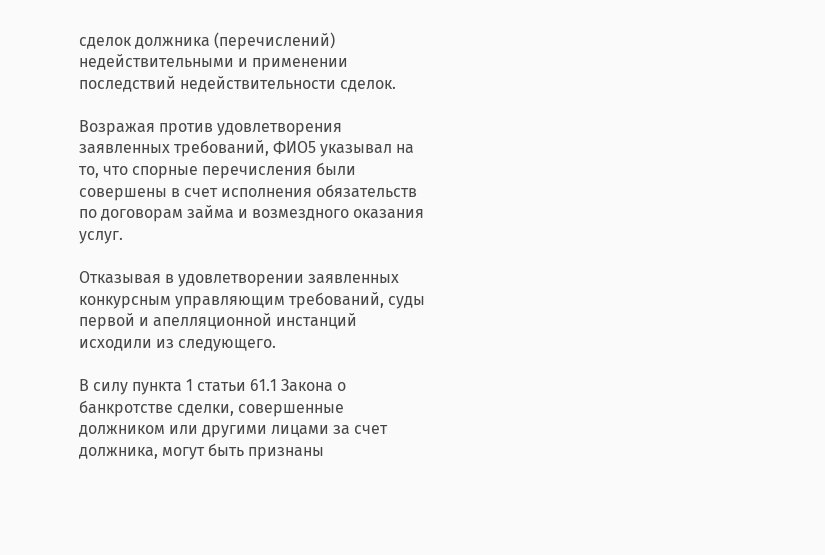сделок должника (перечислений) недействительными и применении последствий недействительности сделок.

Возражая против удовлетворения заявленных требований, ФИО5 указывал на то, что спорные перечисления были совершены в счет исполнения обязательств по договорам займа и возмездного оказания услуг.

Отказывая в удовлетворении заявленных конкурсным управляющим требований, суды первой и апелляционной инстанций исходили из следующего.

В силу пункта 1 статьи 61.1 Закона о банкротстве сделки, совершенные должником или другими лицами за счет должника, могут быть признаны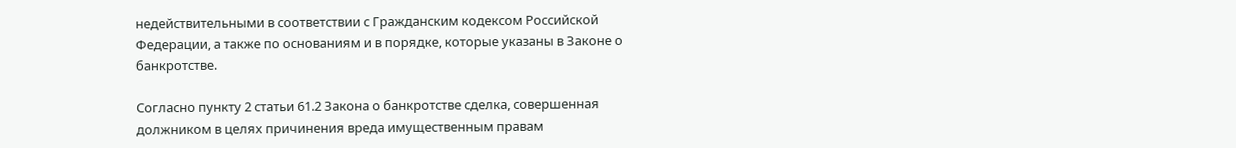недействительными в соответствии с Гражданским кодексом Российской Федерации, а также по основаниям и в порядке, которые указаны в Законе о банкротстве.

Согласно пункту 2 статьи 61.2 Закона о банкротстве сделка, совершенная должником в целях причинения вреда имущественным правам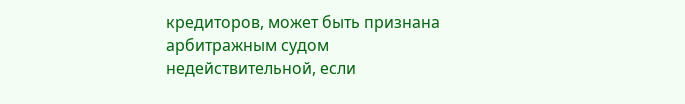кредиторов, может быть признана арбитражным судом недействительной, если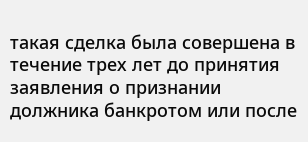такая сделка была совершена в течение трех лет до принятия заявления о признании должника банкротом или после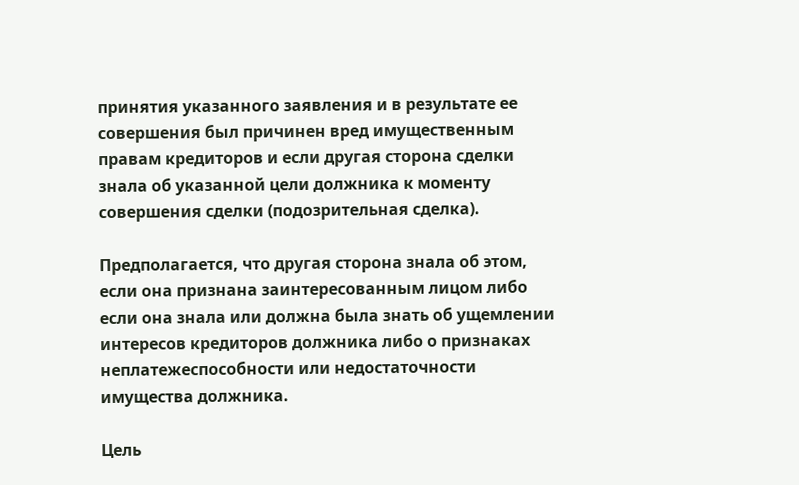принятия указанного заявления и в результате ее совершения был причинен вред имущественным правам кредиторов и если другая сторона сделки знала об указанной цели должника к моменту совершения сделки (подозрительная сделка).

Предполагается, что другая сторона знала об этом, если она признана заинтересованным лицом либо если она знала или должна была знать об ущемлении интересов кредиторов должника либо о признаках неплатежеспособности или недостаточности имущества должника.

Цель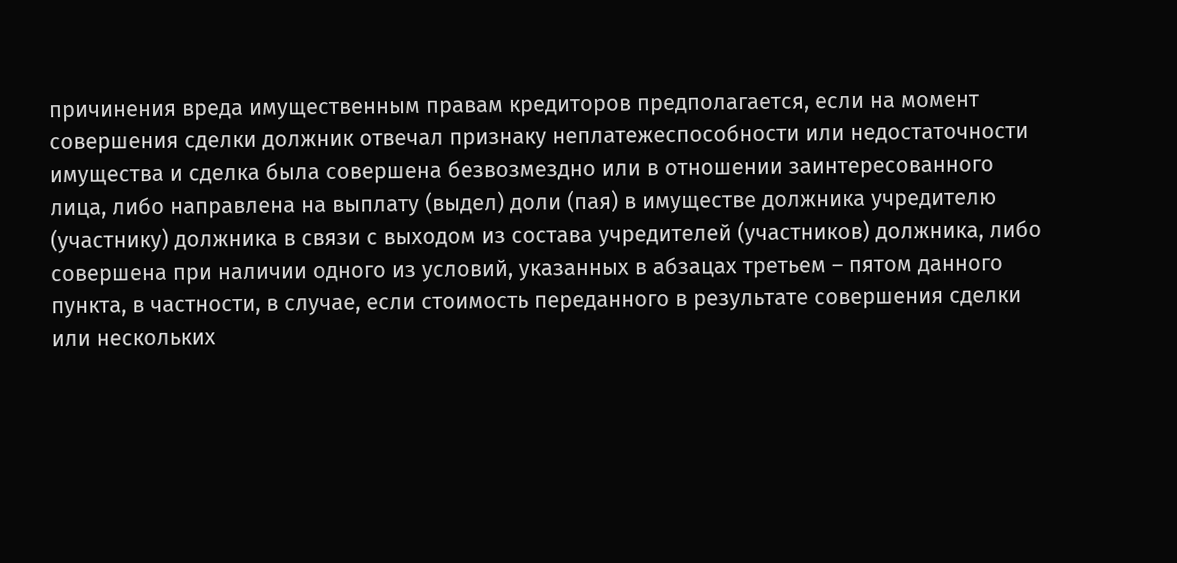причинения вреда имущественным правам кредиторов предполагается, если на момент совершения сделки должник отвечал признаку неплатежеспособности или недостаточности имущества и сделка была совершена безвозмездно или в отношении заинтересованного лица, либо направлена на выплату (выдел) доли (пая) в имуществе должника учредителю (участнику) должника в связи с выходом из состава учредителей (участников) должника, либо совершена при наличии одного из условий, указанных в абзацах третьем – пятом данного пункта, в частности, в случае, если стоимость переданного в результате совершения сделки или нескольких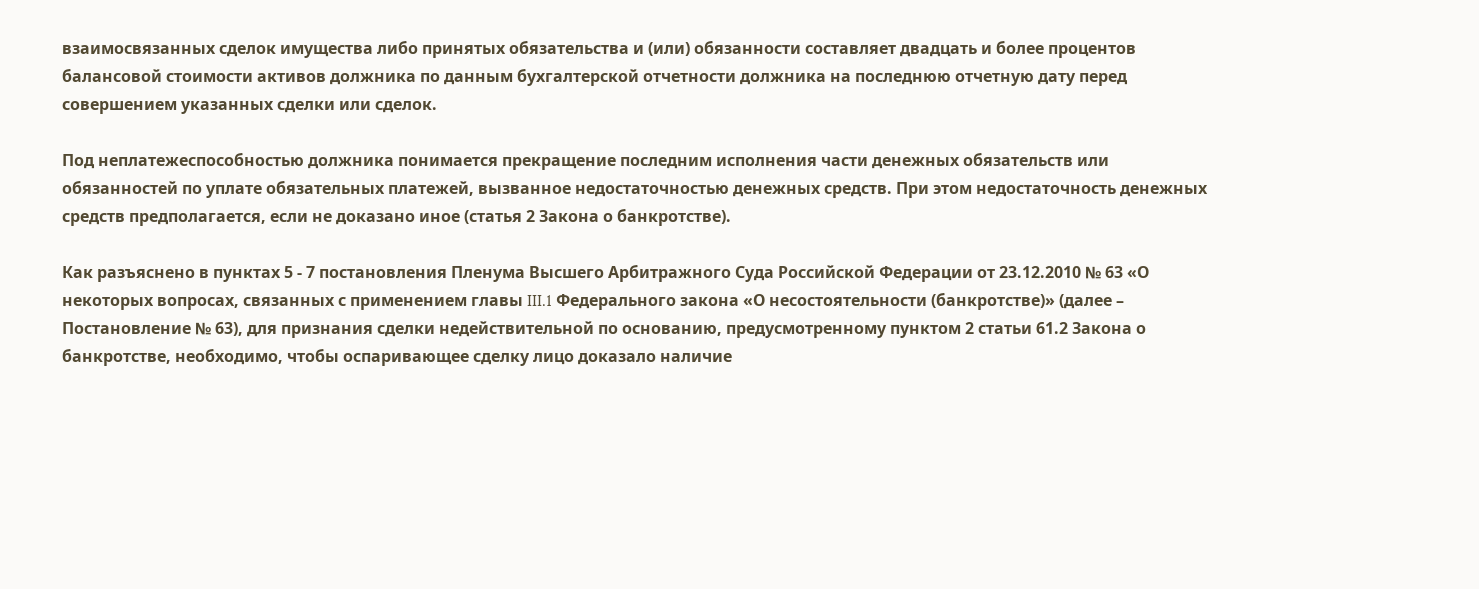взаимосвязанных сделок имущества либо принятых обязательства и (или) обязанности составляет двадцать и более процентов балансовой стоимости активов должника по данным бухгалтерской отчетности должника на последнюю отчетную дату перед совершением указанных сделки или сделок.

Под неплатежеспособностью должника понимается прекращение последним исполнения части денежных обязательств или обязанностей по уплате обязательных платежей, вызванное недостаточностью денежных средств. При этом недостаточность денежных средств предполагается, если не доказано иное (статья 2 Закона о банкротстве).

Как разъяснено в пунктах 5 - 7 постановления Пленума Высшего Арбитражного Суда Российской Федерации от 23.12.2010 № 63 «О некоторых вопросах, связанных с применением главы III.1 Федерального закона «О несостоятельности (банкротстве)» (далее – Постановление № 63), для признания сделки недействительной по основанию, предусмотренному пунктом 2 статьи 61.2 Закона о банкротстве, необходимо, чтобы оспаривающее сделку лицо доказало наличие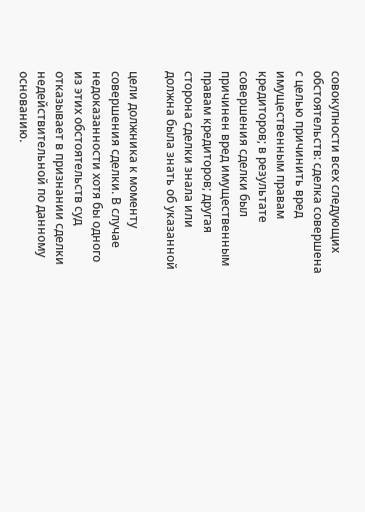совокупности всех следующих обстоятельств: сделка совершена с целью причинить вред имущественным правам кредиторов; в результате совершения сделки был причинен вред имущественным правам кредиторов; другая сторона сделки знала или должна была знать об указанной

цели должника к моменту совершения сделки. В случае недоказанности хотя бы одного из этих обстоятельств суд отказывает в признании сделки недействительной по данному основанию.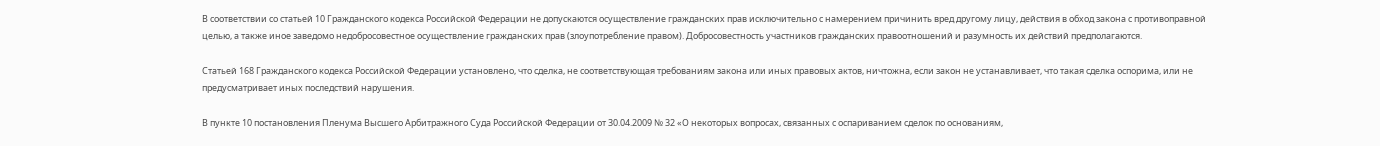В соответствии со статьей 10 Гражданского кодекса Российской Федерации не допускаются осуществление гражданских прав исключительно с намерением причинить вред другому лицу, действия в обход закона с противоправной целью, а также иное заведомо недобросовестное осуществление гражданских прав (злоупотребление правом). Добросовестность участников гражданских правоотношений и разумность их действий предполагаются.

Статьей 168 Гражданского кодекса Российской Федерации установлено, что сделка, не соответствующая требованиям закона или иных правовых актов, ничтожна, если закон не устанавливает, что такая сделка оспорима, или не предусматривает иных последствий нарушения.

В пункте 10 постановления Пленума Высшего Арбитражного Суда Российской Федерации от 30.04.2009 № 32 «О некоторых вопросах, связанных с оспариванием сделок по основаниям,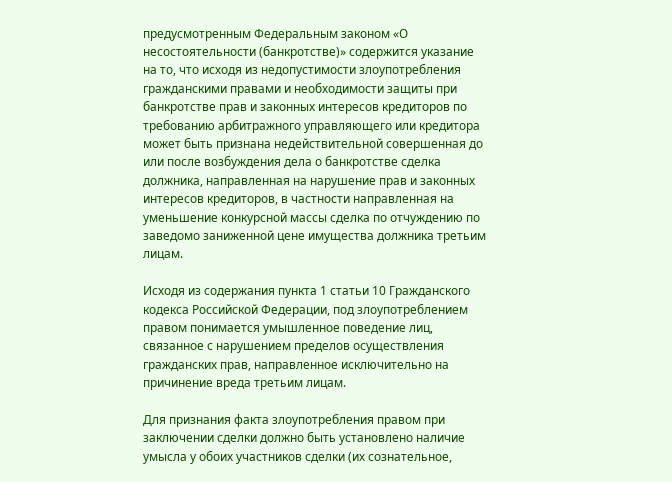предусмотренным Федеральным законом «О несостоятельности (банкротстве)» содержится указание на то, что исходя из недопустимости злоупотребления гражданскими правами и необходимости защиты при банкротстве прав и законных интересов кредиторов по требованию арбитражного управляющего или кредитора может быть признана недействительной совершенная до или после возбуждения дела о банкротстве сделка должника, направленная на нарушение прав и законных интересов кредиторов, в частности направленная на уменьшение конкурсной массы сделка по отчуждению по заведомо заниженной цене имущества должника третьим лицам.

Исходя из содержания пункта 1 статьи 10 Гражданского кодекса Российской Федерации, под злоупотреблением правом понимается умышленное поведение лиц, связанное с нарушением пределов осуществления гражданских прав, направленное исключительно на причинение вреда третьим лицам.

Для признания факта злоупотребления правом при заключении сделки должно быть установлено наличие умысла у обоих участников сделки (их сознательное,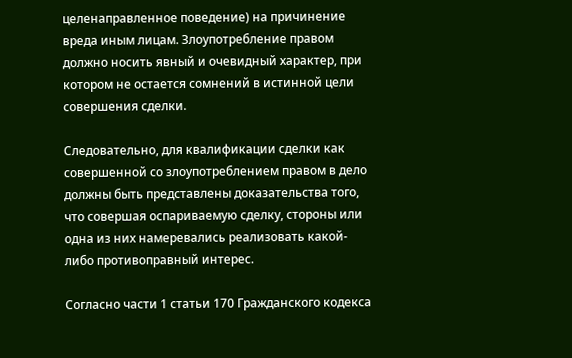целенаправленное поведение) на причинение вреда иным лицам. Злоупотребление правом должно носить явный и очевидный характер, при котором не остается сомнений в истинной цели совершения сделки.

Следовательно, для квалификации сделки как совершенной со злоупотреблением правом в дело должны быть представлены доказательства того, что совершая оспариваемую сделку, стороны или одна из них намеревались реализовать какой-либо противоправный интерес.

Согласно части 1 статьи 170 Гражданского кодекса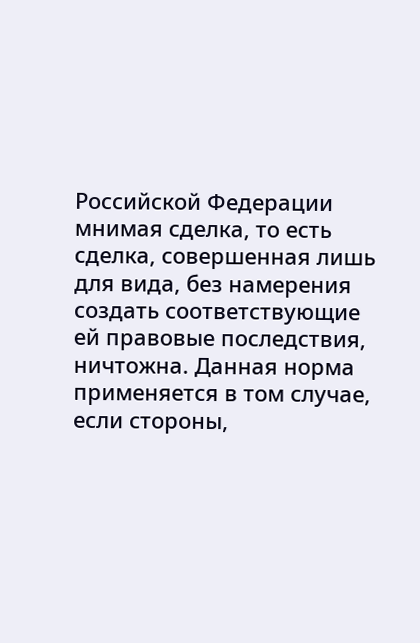Российской Федерации мнимая сделка, то есть сделка, совершенная лишь для вида, без намерения создать соответствующие ей правовые последствия, ничтожна. Данная норма применяется в том случае, если стороны,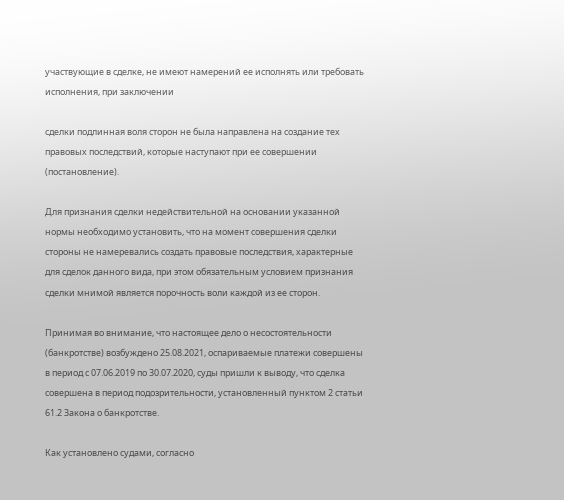участвующие в сделке, не имеют намерений ее исполнять или требовать исполнения, при заключении

сделки подлинная воля сторон не была направлена на создание тех правовых последствий, которые наступают при ее совершении (постановление).

Для признания сделки недействительной на основании указанной нормы необходимо установить, что на момент совершения сделки стороны не намеревались создать правовые последствия, характерные для сделок данного вида, при этом обязательным условием признания сделки мнимой является порочность воли каждой из ее сторон.

Принимая во внимание, что настоящее дело о несостоятельности (банкротстве) возбуждено 25.08.2021, оспариваемые платежи совершены в период с 07.06.2019 по 30.07.2020, суды пришли к выводу, что сделка совершена в период подозрительности, установленный пунктом 2 статьи 61.2 Закона о банкротстве.

Как установлено судами, согласно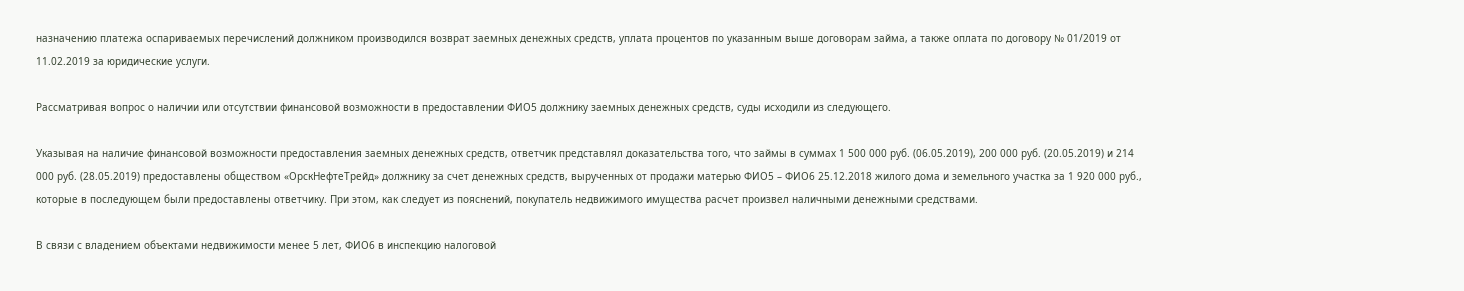назначению платежа оспариваемых перечислений должником производился возврат заемных денежных средств, уплата процентов по указанным выше договорам займа, а также оплата по договору № 01/2019 от 11.02.2019 за юридические услуги.

Рассматривая вопрос о наличии или отсутствии финансовой возможности в предоставлении ФИО5 должнику заемных денежных средств, суды исходили из следующего.

Указывая на наличие финансовой возможности предоставления заемных денежных средств, ответчик представлял доказательства того, что займы в суммах 1 500 000 руб. (06.05.2019), 200 000 руб. (20.05.2019) и 214 000 руб. (28.05.2019) предоставлены обществом «ОрскНефтеТрейд» должнику за счет денежных средств, вырученных от продажи матерью ФИО5 – ФИО6 25.12.2018 жилого дома и земельного участка за 1 920 000 руб., которые в последующем были предоставлены ответчику. При этом, как следует из пояснений, покупатель недвижимого имущества расчет произвел наличными денежными средствами.

В связи с владением объектами недвижимости менее 5 лет, ФИО6 в инспекцию налоговой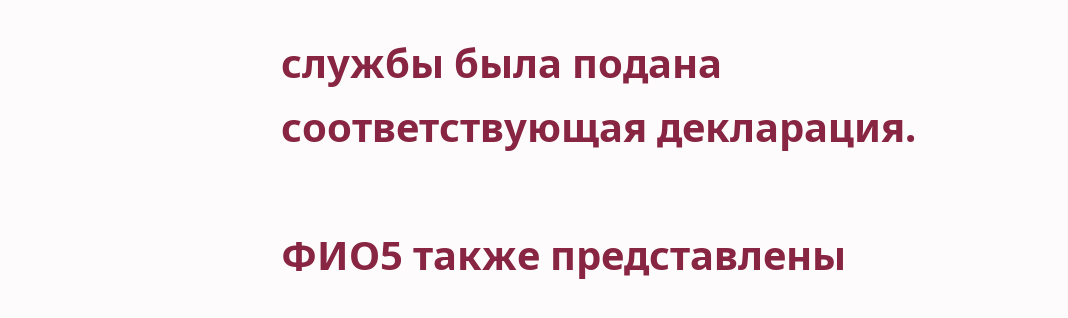службы была подана соответствующая декларация.

ФИО5 также представлены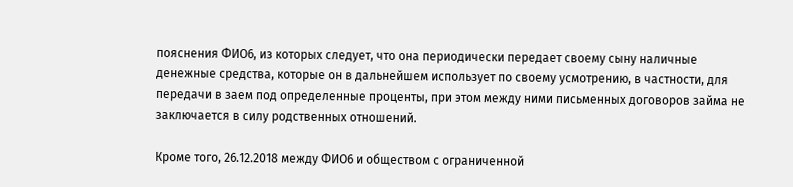пояснения ФИО6, из которых следует, что она периодически передает своему сыну наличные денежные средства, которые он в дальнейшем использует по своему усмотрению, в частности, для передачи в заем под определенные проценты, при этом между ними письменных договоров займа не заключается в силу родственных отношений.

Кроме того, 26.12.2018 между ФИО6 и обществом с ограниченной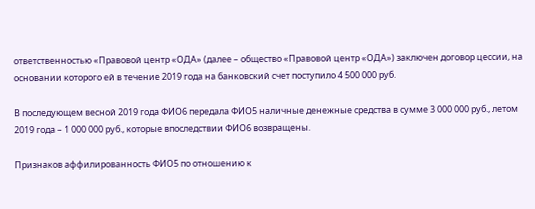ответственностью «Правовой центр «ОДА» (далее – общество «Правовой центр «ОДА») заключен договор цессии, на основании которого ей в течение 2019 года на банковский счет поступило 4 500 000 руб.

В последующем весной 2019 года ФИО6 передала ФИО5 наличные денежные средства в сумме 3 000 000 руб., летом 2019 года – 1 000 000 руб., которые впоследствии ФИО6 возвращены.

Признаков аффилированность ФИО5 по отношению к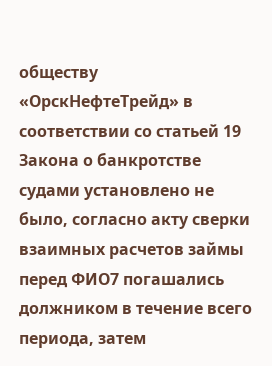обществу «ОрскНефтеТрейд» в соответствии со статьей 19 Закона о банкротстве судами установлено не было, согласно акту сверки взаимных расчетов займы перед ФИО7 погашались должником в течение всего периода, затем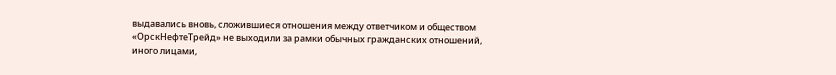выдавались вновь, сложившиеся отношения между ответчиком и обществом «ОрскНефтеТрейд» не выходили за рамки обычных гражданских отношений, иного лицами,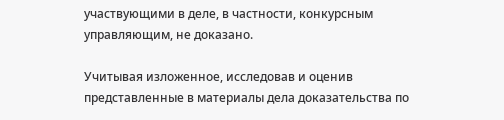участвующими в деле, в частности, конкурсным управляющим, не доказано.

Учитывая изложенное, исследовав и оценив представленные в материалы дела доказательства по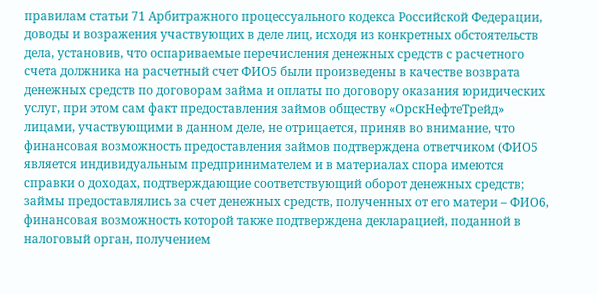правилам статьи 71 Арбитражного процессуального кодекса Российской Федерации, доводы и возражения участвующих в деле лиц, исходя из конкретных обстоятельств дела, установив, что оспариваемые перечисления денежных средств с расчетного счета должника на расчетный счет ФИО5 были произведены в качестве возврата денежных средств по договорам займа и оплаты по договору оказания юридических услуг, при этом сам факт предоставления займов обществу «ОрскНефтеТрейд» лицами, участвующими в данном деле, не отрицается, приняв во внимание, что финансовая возможность предоставления займов подтверждена ответчиком (ФИО5 является индивидуальным предпринимателем и в материалах спора имеются справки о доходах, подтверждающие соответствующий оборот денежных средств; займы предоставлялись за счет денежных средств, полученных от его матери – ФИО6, финансовая возможность которой также подтверждена декларацией, поданной в налоговый орган, получением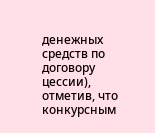денежных средств по договору цессии), отметив, что конкурсным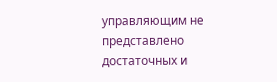управляющим не представлено достаточных и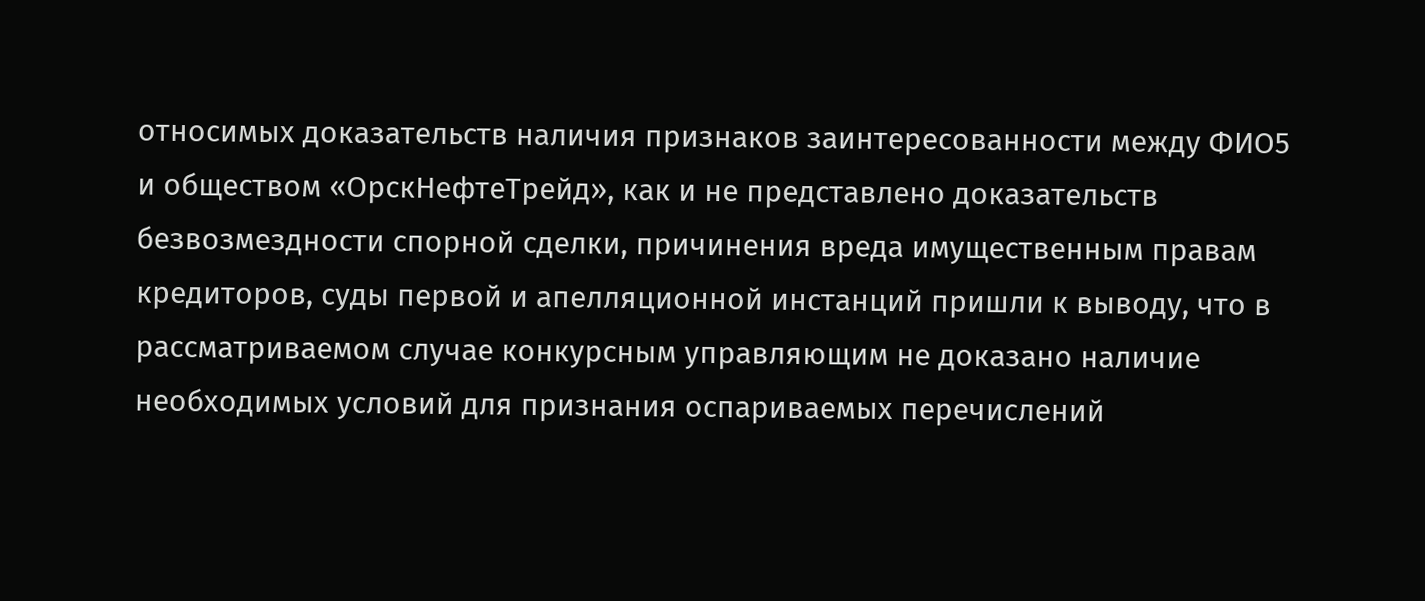относимых доказательств наличия признаков заинтересованности между ФИО5 и обществом «ОрскНефтеТрейд», как и не представлено доказательств безвозмездности спорной сделки, причинения вреда имущественным правам кредиторов, суды первой и апелляционной инстанций пришли к выводу, что в рассматриваемом случае конкурсным управляющим не доказано наличие необходимых условий для признания оспариваемых перечислений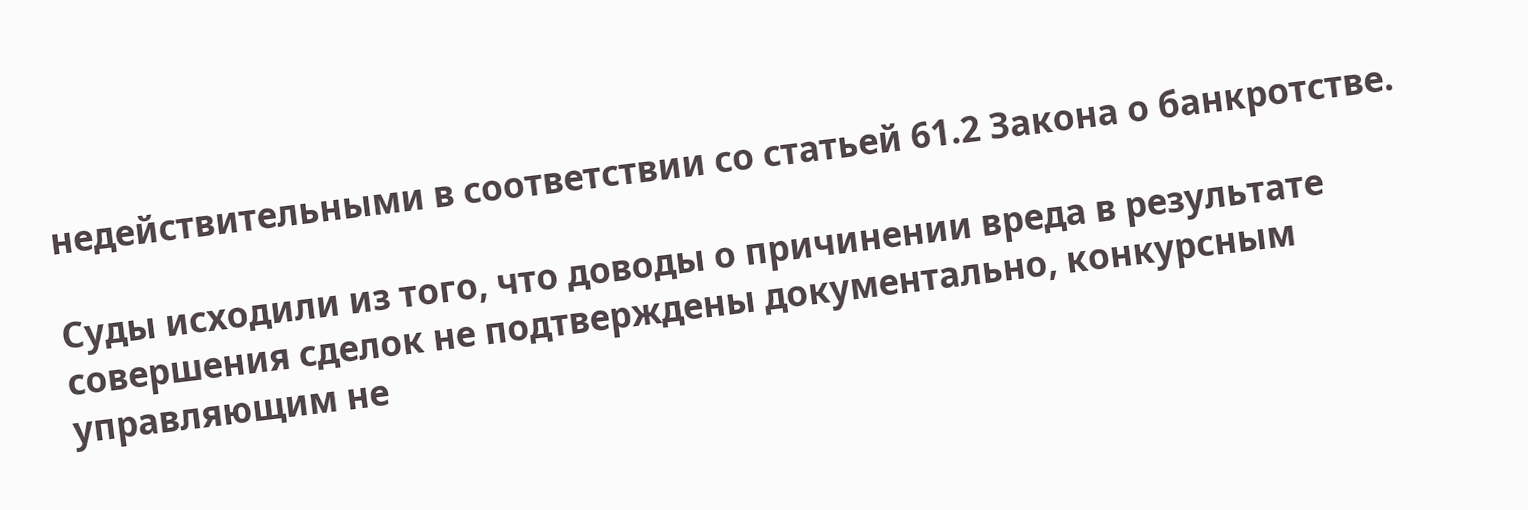недействительными в соответствии со статьей 61.2 Закона о банкротстве.

Суды исходили из того, что доводы о причинении вреда в результате совершения сделок не подтверждены документально, конкурсным управляющим не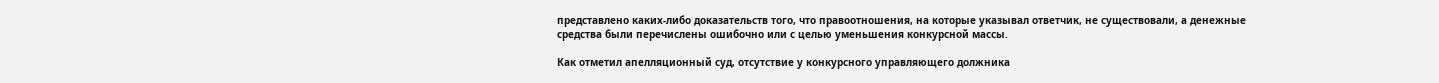представлено каких-либо доказательств того, что правоотношения, на которые указывал ответчик, не существовали, а денежные средства были перечислены ошибочно или с целью уменьшения конкурсной массы.

Как отметил апелляционный суд, отсутствие у конкурсного управляющего должника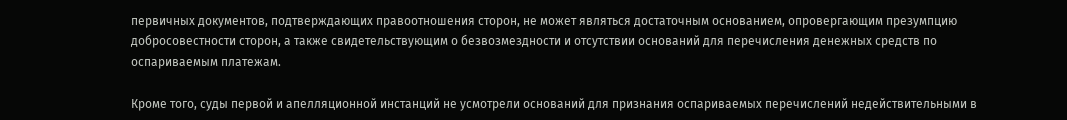первичных документов, подтверждающих правоотношения сторон, не может являться достаточным основанием, опровергающим презумпцию добросовестности сторон, а также свидетельствующим о безвозмездности и отсутствии оснований для перечисления денежных средств по оспариваемым платежам.

Кроме того, суды первой и апелляционной инстанций не усмотрели оснований для признания оспариваемых перечислений недействительными в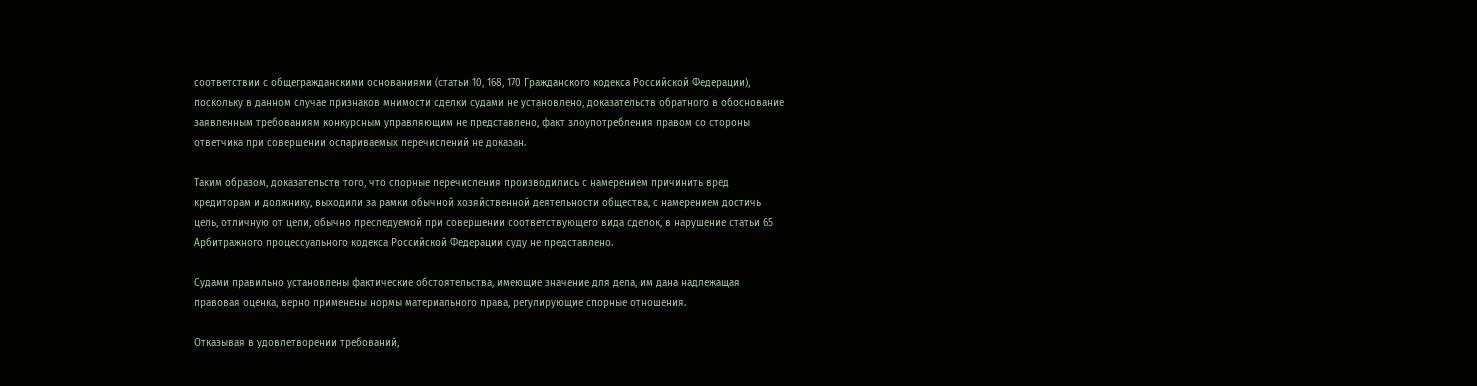соответствии с общегражданскими основаниями (статьи 10, 168, 170 Гражданского кодекса Российской Федерации), поскольку в данном случае признаков мнимости сделки судами не установлено, доказательств обратного в обоснование заявленным требованиям конкурсным управляющим не представлено, факт злоупотребления правом со стороны ответчика при совершении оспариваемых перечислений не доказан.

Таким образом, доказательств того, что спорные перечисления производились с намерением причинить вред кредиторам и должнику, выходили за рамки обычной хозяйственной деятельности общества, с намерением достичь цель, отличную от цели, обычно преследуемой при совершении соответствующего вида сделок, в нарушение статьи 65 Арбитражного процессуального кодекса Российской Федерации суду не представлено.

Судами правильно установлены фактические обстоятельства, имеющие значение для дела, им дана надлежащая правовая оценка, верно применены нормы материального права, регулирующие спорные отношения.

Отказывая в удовлетворении требований,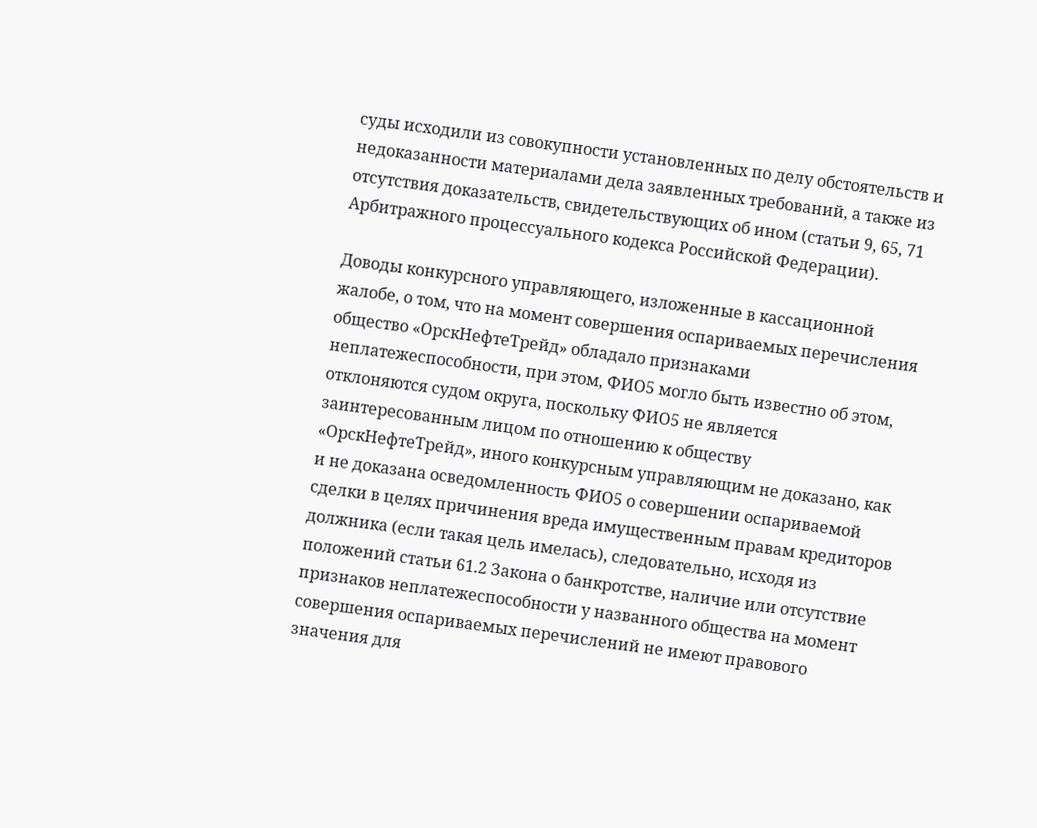суды исходили из совокупности установленных по делу обстоятельств и недоказанности материалами дела заявленных требований, а также из отсутствия доказательств, свидетельствующих об ином (статьи 9, 65, 71 Арбитражного процессуального кодекса Российской Федерации).

Доводы конкурсного управляющего, изложенные в кассационной жалобе, о том, что на момент совершения оспариваемых перечисления общество «ОрскНефтеТрейд» обладало признаками неплатежеспособности, при этом, ФИО5 могло быть известно об этом, отклоняются судом округа, поскольку ФИО5 не является заинтересованным лицом по отношению к обществу «ОрскНефтеТрейд», иного конкурсным управляющим не доказано, как и не доказана осведомленность ФИО5 о совершении оспариваемой сделки в целях причинения вреда имущественным правам кредиторов должника (если такая цель имелась), следовательно, исходя из положений статьи 61.2 Закона о банкротстве, наличие или отсутствие признаков неплатежеспособности у названного общества на момент совершения оспариваемых перечислений не имеют правового значения для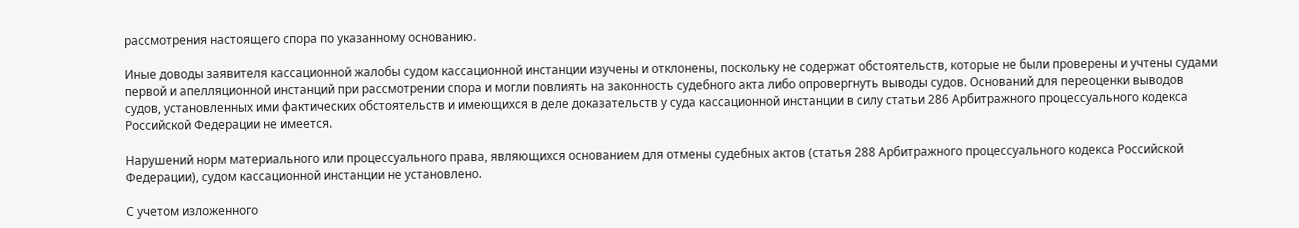рассмотрения настоящего спора по указанному основанию.

Иные доводы заявителя кассационной жалобы судом кассационной инстанции изучены и отклонены, поскольку не содержат обстоятельств, которые не были проверены и учтены судами первой и апелляционной инстанций при рассмотрении спора и могли повлиять на законность судебного акта либо опровергнуть выводы судов. Оснований для переоценки выводов судов, установленных ими фактических обстоятельств и имеющихся в деле доказательств у суда кассационной инстанции в силу статьи 286 Арбитражного процессуального кодекса Российской Федерации не имеется.

Нарушений норм материального или процессуального права, являющихся основанием для отмены судебных актов (статья 288 Арбитражного процессуального кодекса Российской Федерации), судом кассационной инстанции не установлено.

С учетом изложенного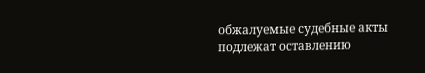обжалуемые судебные акты подлежат оставлению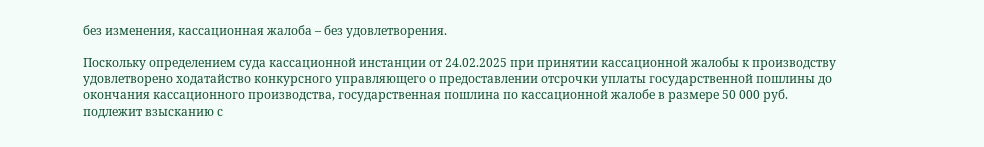без изменения, кассационная жалоба – без удовлетворения.

Поскольку определением суда кассационной инстанции от 24.02.2025 при принятии кассационной жалобы к производству удовлетворено ходатайство конкурсного управляющего о предоставлении отсрочки уплаты государственной пошлины до окончания кассационного производства, государственная пошлина по кассационной жалобе в размере 50 000 руб. подлежит взысканию с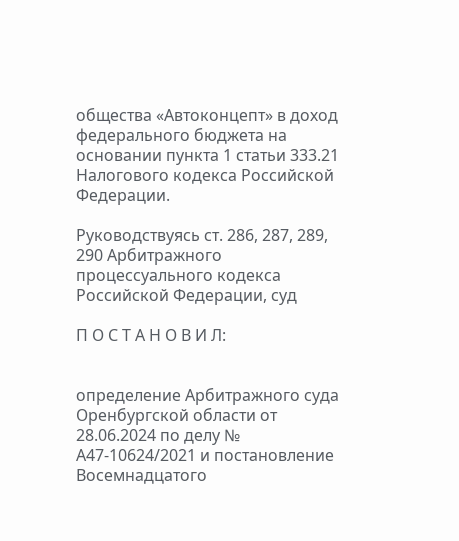общества «Автоконцепт» в доход федерального бюджета на основании пункта 1 статьи 333.21 Налогового кодекса Российской Федерации.

Руководствуясь ст. 286, 287, 289, 290 Арбитражного процессуального кодекса Российской Федерации, суд

П О С Т А Н О В И Л:


определение Арбитражного суда Оренбургской области от 28.06.2024 по делу № А47-10624/2021 и постановление Восемнадцатого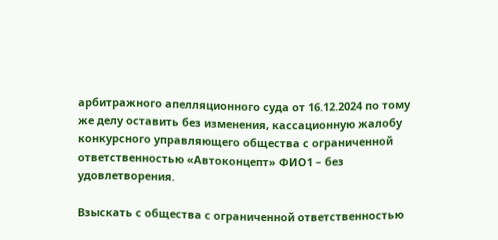арбитражного апелляционного суда от 16.12.2024 по тому же делу оставить без изменения, кассационную жалобу конкурсного управляющего общества с ограниченной ответственностью «Автоконцепт» ФИО1 – без удовлетворения.

Взыскать с общества с ограниченной ответственностью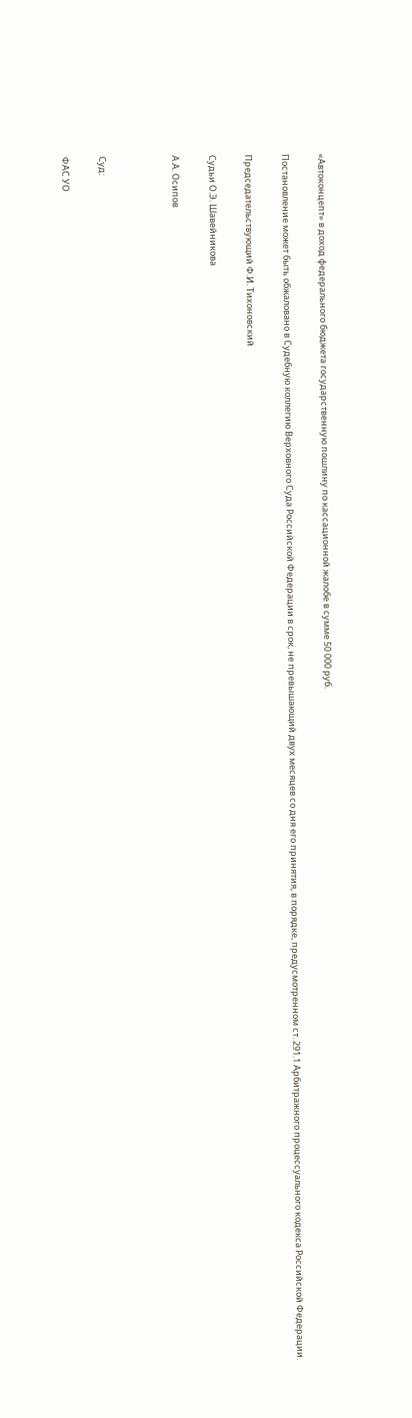«Автоконцепт» в доход федерального бюджета государственную пошлину по кассационной жалобе в сумме 50 000 руб.

Постановление может быть обжаловано в Судебную коллегию Верховного Суда Российской Федерации в срок, не превышающий двух месяцев со дня его принятия, в порядке, предусмотренном ст. 291.1 Арбитражного процессуального кодекса Российской Федерации.

Председательствующий Ф.И. Тихоновский

Судьи О.Э. Шавейникова

А.А. Осипов



Суд:

ФАС УО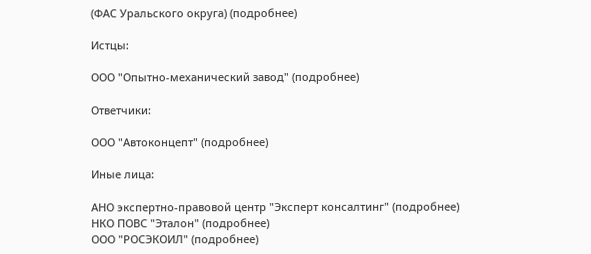(ФАС Уральского округа) (подробнее)

Истцы:

ООО "Опытно-механический завод" (подробнее)

Ответчики:

ООО "Автоконцепт" (подробнее)

Иные лица:

АНО экспертно-правовой центр "Эксперт консалтинг" (подробнее)
НКО ПОВС "Эталон" (подробнее)
ООО "РОСЭКОИЛ" (подробнее)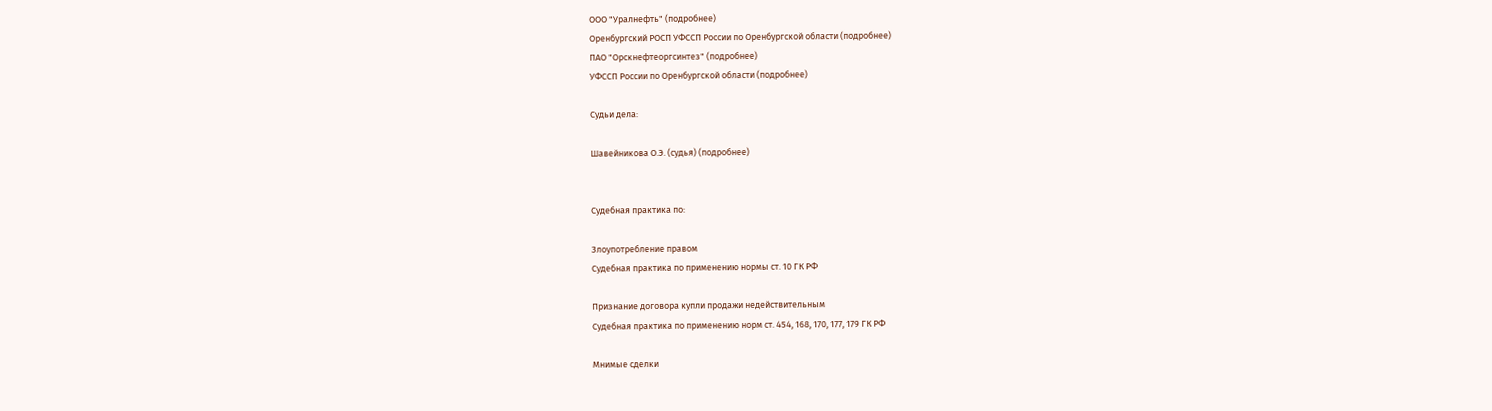ООО "Уралнефть" (подробнее)
Оренбургский РОСП УФССП России по Оренбургской области (подробнее)
ПАО "Орскнефтеоргсинтез" (подробнее)
УФССП России по Оренбургской области (подробнее)

Судьи дела:

Шавейникова О.Э. (судья) (подробнее)


Судебная практика по:

Злоупотребление правом
Судебная практика по применению нормы ст. 10 ГК РФ

Признание договора купли продажи недействительным
Судебная практика по применению норм ст. 454, 168, 170, 177, 179 ГК РФ

Мнимые сделки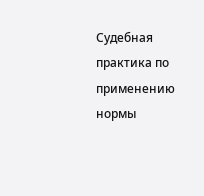Судебная практика по применению нормы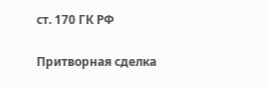ст. 170 ГК РФ

Притворная сделка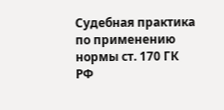Судебная практика по применению нормы ст. 170 ГК РФ